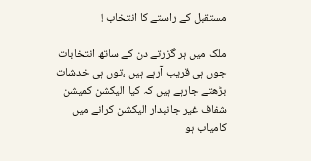مستقبل کے راستے کا انتخاب !

ملک میں ہر گزرتے دن کے ساتھ انتخابات جوں ہی قریب آرہے ہیں ،توں ہی خدشات بڑھتے جارہے ہیں کہ کیا الیکشن کمیشن شفاف غیر جانبدار الیکشن کرانے میں کامیاب ہو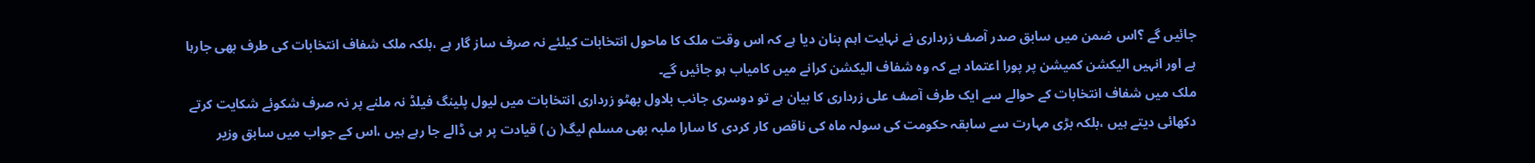جائیں گے ؟اس ضمن میں سابق صدر آصف زرداری نے نہایت اہم بنان دیا ہے کہ اس وقت ملک کا ماحول انتخابات کیلئے نہ صرف ساز گار ہے ،بلکہ ملک شفاف انتخابات کی طرف بھی جارہا ہے اور انہیں الیکشن کمیشن پر پورا اعتماد ہے کہ وہ شفاف الیکشن کرانے میں کامیاب ہو جائیں گے۔
ملک میں شفاف انتخابات کے حوالے سے ایک طرف آصف علی زرداری کا بیان ہے تو دوسری جانب بلاول بھٹو زرداری انتخابات میں لیول پلینگ فیلڈ نہ ملنے پر نہ صرف شکوئے شکایت کرتے دکھائی دیتے ہیں ،بلکہ بڑی مہارت سے سابقہ حکومت کی سولہ ماہ کی ناقص کار کردی کا سارا ملبہ بھی مسلم لیگ( ن ) قیادت پر ہی ڈالے جا رہے ہیں ،اس کے جواب میں سابق وزیر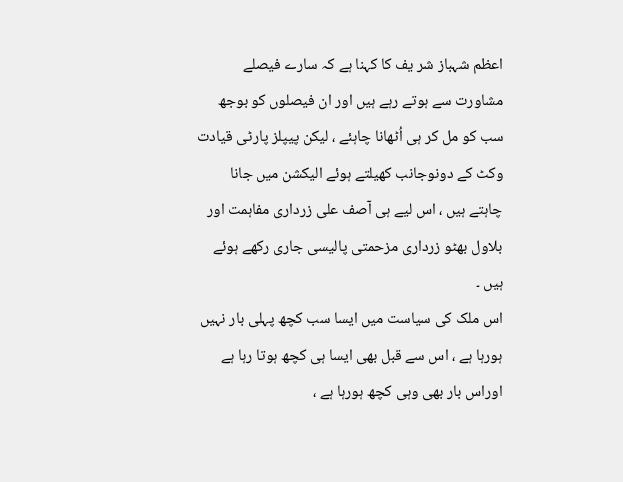اعظم شہباز شر یف کا کہنا ہے کہ سارے فیصلے مشاورت سے ہوتے رہے ہیں اور ان فیصلوں کو بوجھ سب کو مل کر ہی اُٹھانا چاہئے ، لیکن پیپلز پارٹی قیادت وکٹ کے دونوجانب کھیلتے ہوئے الیکشن میں جانا چاہتے ہیں ، اس لیے ہی آصف علی زرداری مفاہمت اور بلاول بھٹو زرداری مزحمتی پالیسی جاری رکھے ہوئے ہیں ۔
اس ملک کی سیاست میں ایسا سب کچھ پہلی بار نہیں ہورہا ہے ، اس سے قبل بھی ایسا ہی کچھ ہوتا رہا ہے اوراس بار بھی وہی کچھ ہورہا ہے ،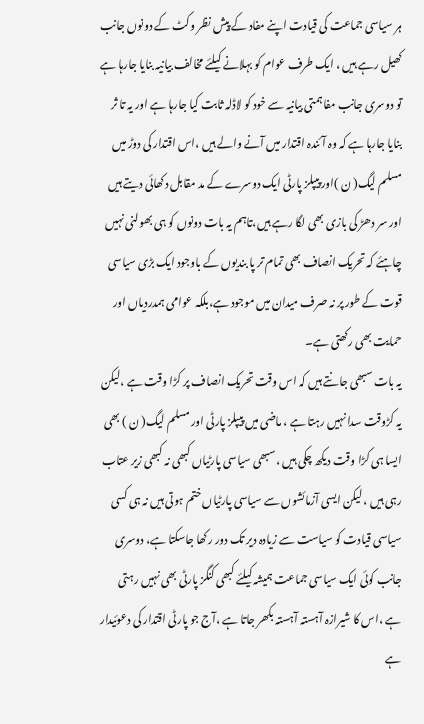ہر سیاسی جماعت کی قیادت اپنے مفاد کے پیش نظر وکٹ کے دونوں جانب کھیل رہے ہیں ، ایک طرف عوام کو بہلانے کیلئے مخالف بیانیہ بنایا جارہا ہے تو دوسری جانب مفاہمتی بیانیہ سے خود کو لاڈلہ ثابت کیا جارہا ہے اور یہ تا ثر بنایا جارہا ہے کہ وہ آئندہ اقتدار میں آنے والے ہیں ،اس اقتدار کی دوڑ میں مسلم لیگ( ن )اور پیپلز پارٹی ایک دوسرے کے مد مقابل دکھائی دیتے ہیں اور سر دھڑ کی بازی بھی لگا رہے ہیں،تاہم یہ بات دونوں کو ہی بھولنی نہیں چاہئے کہ تحریک انصاف بھی تمام تر پا بندیوں کے باوجود ایک بڑی سیاسی قوت کے طور پر نہ صرف میدان میں موجود ہے،بلکہ عوامی ہمدردیاں اور حمایت بھی رکھتی ہے۔
یہ بات سبھی جانتے ہیں کہ اس وقت تحریک انصاف پر کڑا وقت ہے ،لیکن یہ کڑوقت سدا نہیں رہتا ہے ، ماضی میں پیپلز پارٹی اور مسلم لیگ( ن ) بھی ایسا ہی کڑا وقت دیکھ چکی ہیں ،سبھی سیاسی پارٹیاں کبھی نہ کبھی زیر عتاب رہی ہیں ، لیکن ایسی آزمائشوں سے سیاسی پارٹیاں ختم ہوتی ہیں نہ ہی کسی سیاسی قیادت کو سیاست سے زیادہ دیر تک دور رکھا جاسکتا ہے، دوسری جانب کوئی ایک سیاسی جماعت ہمیشہ کیلئے کبھی کنگز پارٹی بھی نہیں رہتی ہے ،اس کا شیرازہ آہستہ آہستہ بکھر جاتا ہے ،آج جو پارٹی اقتدار کی دعوئیدار ہے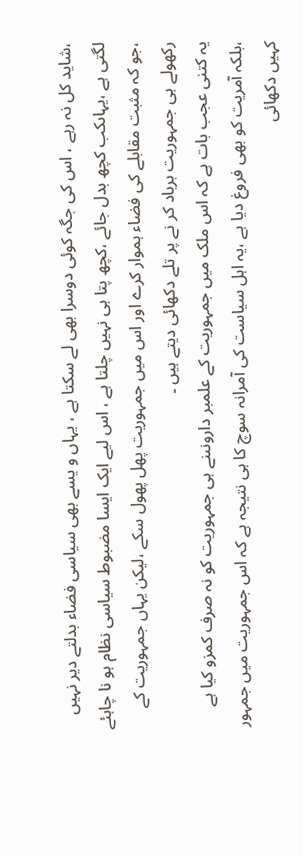،شاید کل نہ رہے ، اس کی جگہ کوئی دوسرا بھی لے سکتا ہے ، یہاں و یسے بھی سیاسی فضاء بدلتے دیر نہیں لگتی ہے ،یہاںکب کچھ بدل جائے ،کچھ پتا ہی نہیں چلتا ہے ، اس لیے ایک ایسا مضبوط سیاسی نظام ہو نا چاہئے ،جو کہ مثبت مقابلے کی فضاء ہموار کرے اور اس میں جمہوریت پھل پھول سکے ،لیکن یہاں جمہوریت کے رکھولے ہی جمہوریت برباد کر نے پر تلے دکھائی دیتے ہیں ۔
یہ کتنی عجب بات ہے کہ اس ملک میں جمہوریت کے علمبر دارونںنے ہی جمہوریت کو نہ صرف کمزو کیا ہے ،بلکہ آمریت کو بھی فروغ دیا ہے ،یہ اہل سیاست کی آمرانہ سوچ کا ہی نتیجہ ہے کہ اس جمہوریت میں جمہور کہیں دکھائی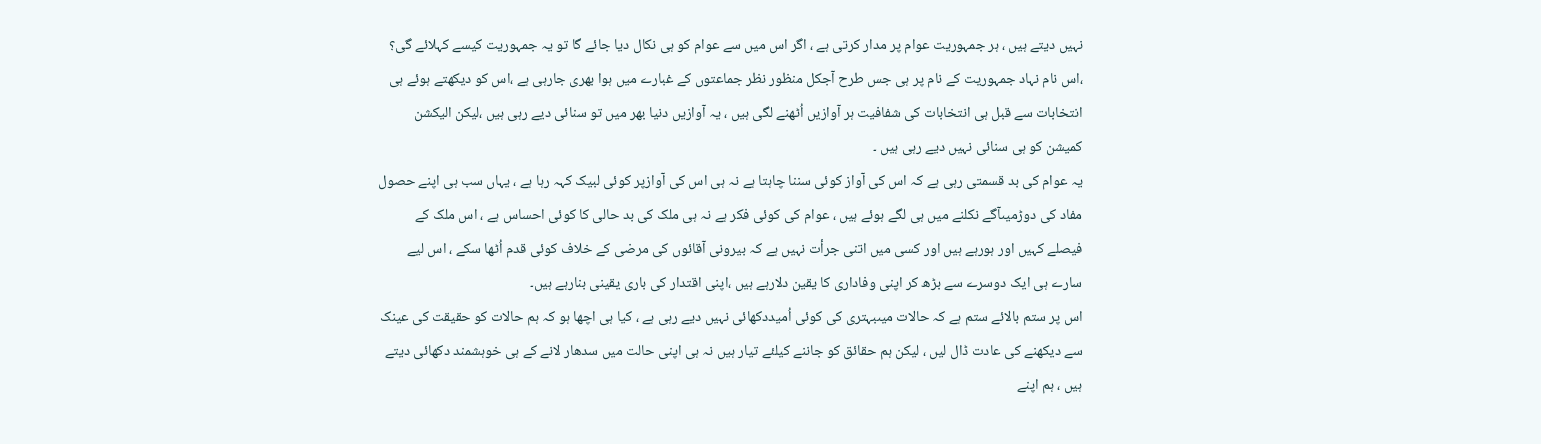نہیں دیتے ہیں ، ہر جمہوریت عوام پر مدار کرتی ہے ، اگر اس میں سے عوام کو ہی نکال دیا جائے گا تو یہ جمہوریت کیسے کہلائے گی؟ ،اس نام نہاد جمہوریت کے نام پر ہی جس طرح آجکل منظور نظر جماعتوں کے غبارے میں ہوا بھری جارہی ہے ،اس کو دیکھتے ہوئے ہی انتخابات سے قبل ہی انتخابات کی شفافیت ہر آوازیں اُٹھنے لگی ہیں ، یہ آوازیں دنیا بھر میں تو سنائی دیے رہی ہیں ،لیکن الیکشن کمیشن کو ہی سنائی نہیں دیے رہی ہیں ۔
یہ عوام کی بد قسمتی رہی ہے کہ اس کی آواز کوئی سننا چاہتا ہے نہ ہی اس کی آوازپر کوئی لبیک کہہ رہا ہے ، یہاں سب ہی اپنے حصول مفاد کی دوڑمیںآگے نکلنے میں ہی لگے ہوئے ہیں ، عوام کی کوئی فکر ہے نہ ہی ملک کی بد حالی کا کوئی احساس ہے ، اس ملک کے فیصلے کہیں اور ہورہے ہیں اور کسی میں اتنی جرأت نہیں ہے کہ بیرونی آقائوں کی مرضی کے خلاف کوئی قدم اُٹھا سکے ، اس لیے سارے ہی ایک دوسرے سے بڑھ کر اپنی وفاداری کا یقین دلارہے ہیں ،اپنی اقتدار کی باری یقینی بنارہے ہیں۔
اس پر ستم بالائے ستم ہے کہ حالات میںبہتری کی کوئی اُمیددکھائی نہیں دیے رہی ہے ، کیا ہی اچھا ہو کہ ہم حالات کو حقیقت کی عینک سے دیکھنے کی عادت ڈال لیں ، لیکن ہم حقائق کو جاننے کیلئے تیار ہیں نہ ہی اپنی حالت میں سدھار لانے کے ہی خوہشمند دکھائی دیتے ہیں ، ہم اپنے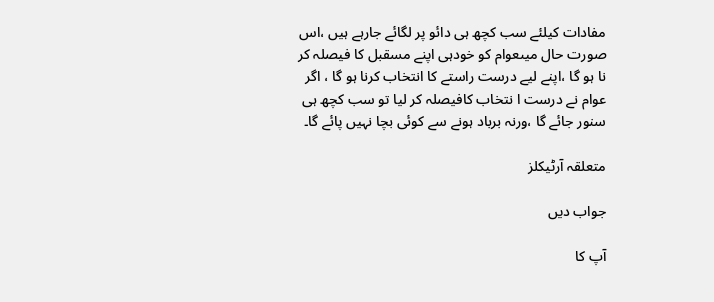مفادات کیلئے سب کچھ ہی دائو پر لگائے جارہے ہیں ،اس صورت حال میںعوام کو خودہی اپنے مسقبل کا فیصلہ کر نا ہو گا ،اپنے لیے درست راستے کا انتخاب کرنا ہو گا ، اگر عوام نے درست ا نتخاب کافیصلہ کر لیا تو سب کچھ ہی سنور جائے گا ،ورنہ برباد ہونے سے کوئی بچا نہیں پائے گا۔

متعلقہ آرٹیکلز

جواب دیں

آپ کا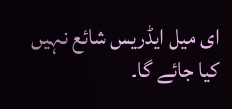ای میل ایڈریس شائع نہیں کیا جائے گا۔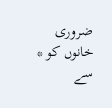ضروری خانوں کو * سے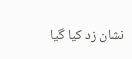نشان زد کیا گیا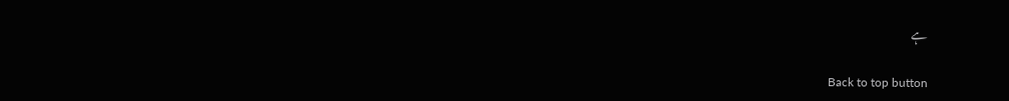ہے

Back to top button